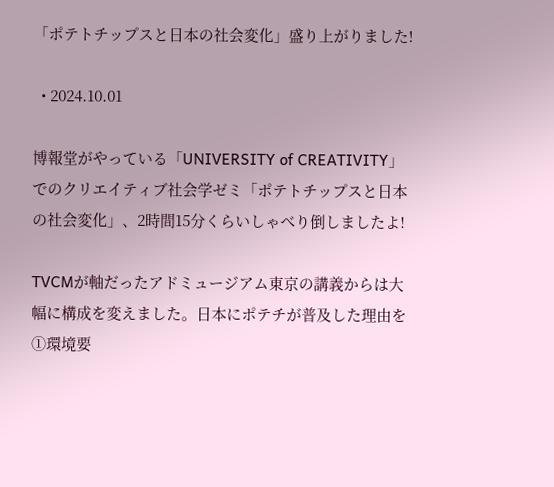「ポテトチップスと日本の社会変化」盛り上がりました!

  • 2024.10.01

博報堂がやっている「UNIVERSITY of CREATIVITY」でのクリエイティブ社会学ゼミ「ポテトチップスと日本の社会変化」、2時間15分くらいしゃべり倒しましたよ!

TVCMが軸だったアドミュージアム東京の講義からは大幅に構成を変えました。日本にポテチが普及した理由を①環境要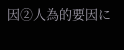因②人為的要因に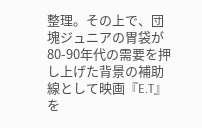整理。その上で、団塊ジュニアの胃袋が80-90年代の需要を押し上げた背景の補助線として映画『E.T』を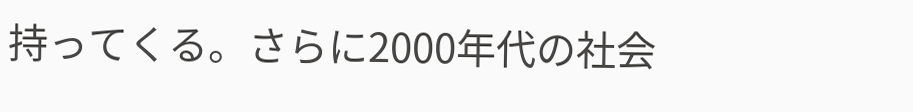持ってくる。さらに2000年代の社会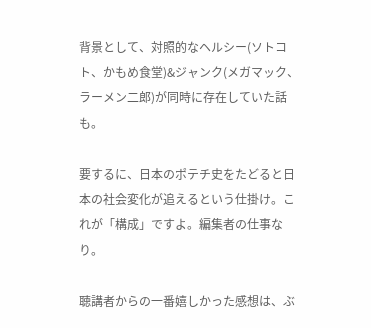背景として、対照的なヘルシー(ソトコト、かもめ食堂)&ジャンク(メガマック、ラーメン二郎)が同時に存在していた話も。

要するに、日本のポテチ史をたどると日本の社会変化が追えるという仕掛け。これが「構成」ですよ。編集者の仕事なり。

聴講者からの一番嬉しかった感想は、ぶ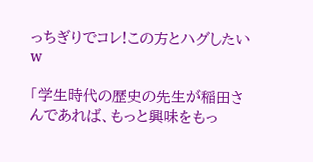っちぎりでコレ!この方とハグしたいw

「学生時代の歴史の先生が稲田さんであれば、もっと興味をもっ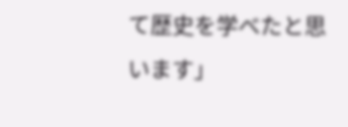て歴史を学べたと思います」